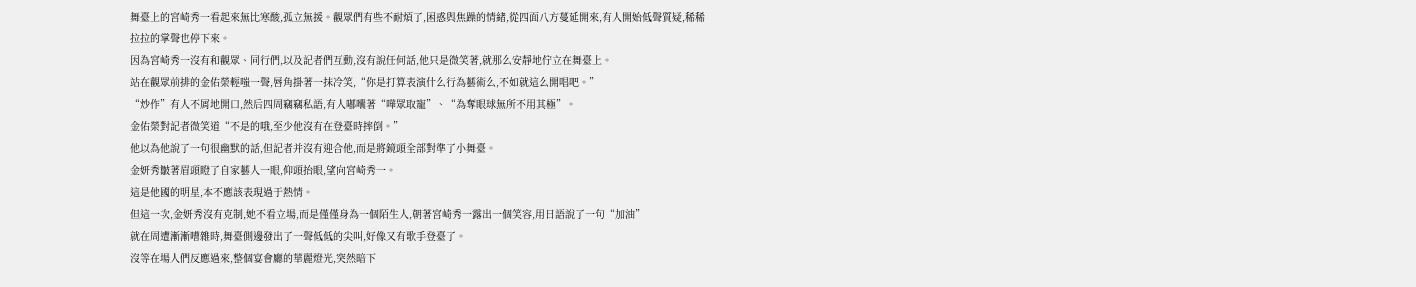舞臺上的宮崎秀一看起來無比寒酸,孤立無援。觀眾們有些不耐煩了,困惑與焦躁的情緒,從四面八方蔓延開來,有人開始低聲質疑,稀稀拉拉的掌聲也停下來。
因為宮崎秀一沒有和觀眾、同行們,以及記者們互動,沒有說任何話,他只是微笑著,就那么安靜地佇立在舞臺上。
站在觀眾前排的金佑榮輕嗤一聲,唇角掛著一抹冷笑,“你是打算表演什么行為藝術么,不如就這么開唱吧。”
“炒作”有人不屑地開口,然后四周竊竊私語,有人嘟囔著“嘩眾取寵”、“為奪眼球無所不用其極”。
金佑榮對記者微笑道“不是的哦,至少他沒有在登臺時摔倒。”
他以為他說了一句很幽默的話,但記者并沒有迎合他,而是將鏡頭全部對準了小舞臺。
金妍秀皺著眉頭瞪了自家藝人一眼,仰頭抬眼,望向宮崎秀一。
這是他國的明星,本不應該表現過于熱情。
但這一次,金妍秀沒有克制,她不看立場,而是僅僅身為一個陌生人,朝著宮崎秀一露出一個笑容,用日語說了一句“加油”
就在周遭漸漸嘈雜時,舞臺側邊發出了一聲低低的尖叫,好像又有歌手登臺了。
沒等在場人們反應過來,整個宴會廳的華麗燈光,突然暗下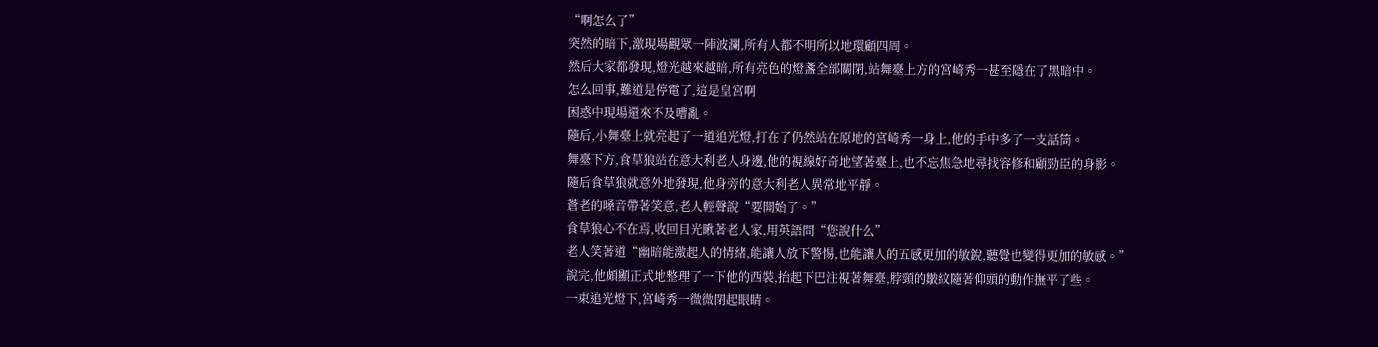“啊怎么了”
突然的暗下,激現場觀眾一陣波瀾,所有人都不明所以地環顧四周。
然后大家都發現,燈光越來越暗,所有亮色的燈盞全部關閉,站舞臺上方的宮崎秀一甚至隱在了黑暗中。
怎么回事,難道是停電了,這是皇宮啊
困惑中現場還來不及嘈亂。
隨后,小舞臺上就亮起了一道追光燈,打在了仍然站在原地的宮崎秀一身上,他的手中多了一支話筒。
舞臺下方,食草狼站在意大利老人身邊,他的視線好奇地望著臺上,也不忘焦急地尋找容修和顧勁臣的身影。
隨后食草狼就意外地發現,他身旁的意大利老人異常地平靜。
蒼老的嗓音帶著笑意,老人輕聲說“要開始了。”
食草狼心不在焉,收回目光瞅著老人家,用英語問“您說什么”
老人笑著道“幽暗能激起人的情緒,能讓人放下警惕,也能讓人的五感更加的敏銳,聽覺也變得更加的敏感。”
說完,他頗顯正式地整理了一下他的西裝,抬起下巴注視著舞臺,脖頸的皺紋隨著仰頭的動作撫平了些。
一束追光燈下,宮崎秀一微微閉起眼睛。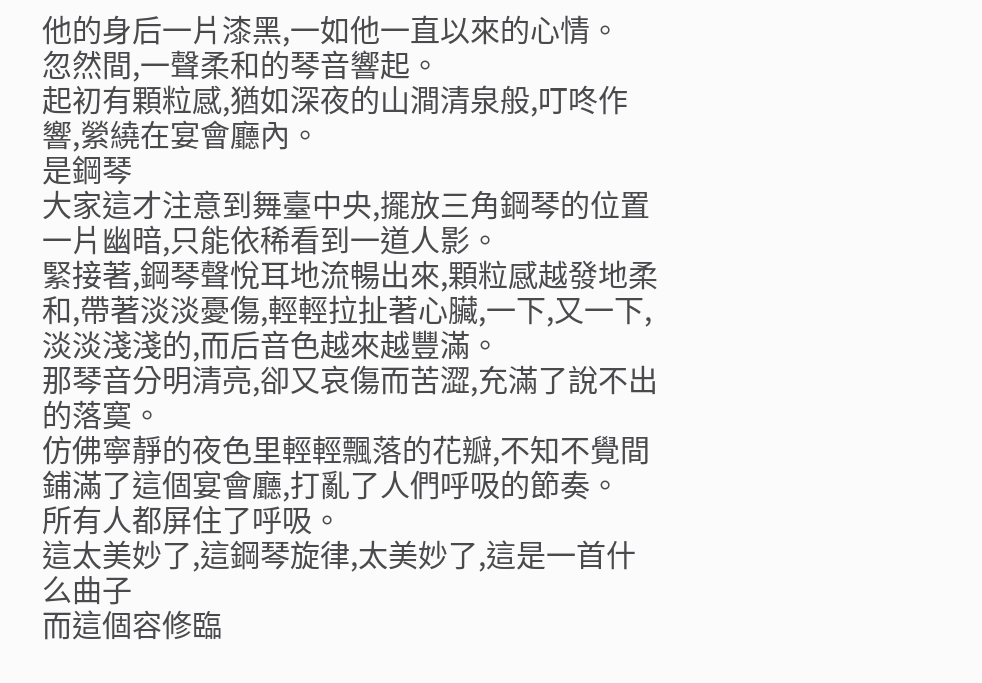他的身后一片漆黑,一如他一直以來的心情。
忽然間,一聲柔和的琴音響起。
起初有顆粒感,猶如深夜的山澗清泉般,叮咚作響,縈繞在宴會廳內。
是鋼琴
大家這才注意到舞臺中央,擺放三角鋼琴的位置一片幽暗,只能依稀看到一道人影。
緊接著,鋼琴聲悅耳地流暢出來,顆粒感越發地柔和,帶著淡淡憂傷,輕輕拉扯著心臟,一下,又一下,淡淡淺淺的,而后音色越來越豐滿。
那琴音分明清亮,卻又哀傷而苦澀,充滿了說不出的落寞。
仿佛寧靜的夜色里輕輕飄落的花瓣,不知不覺間鋪滿了這個宴會廳,打亂了人們呼吸的節奏。
所有人都屏住了呼吸。
這太美妙了,這鋼琴旋律,太美妙了,這是一首什么曲子
而這個容修臨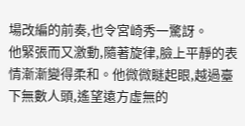場改編的前奏,也令宮崎秀一驚訝。
他緊張而又激動,隨著旋律,臉上平靜的表情漸漸變得柔和。他微微瞇起眼,越過臺下無數人頭,遙望遠方虛無的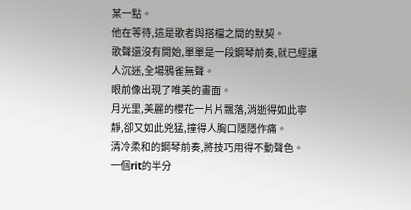某一點。
他在等待,這是歌者與搭檔之間的默契。
歌聲還沒有開始,單單是一段鋼琴前奏,就已經讓人沉迷,全場鴉雀無聲。
眼前像出現了唯美的畫面。
月光里,美麗的櫻花一片片飄落,消逝得如此寧靜,卻又如此兇猛,撞得人胸口隱隱作痛。
清冷柔和的鋼琴前奏,將技巧用得不動聲色。
一個rit的半分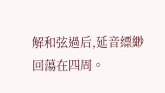解和弦過后,延音縹緲回蕩在四周。